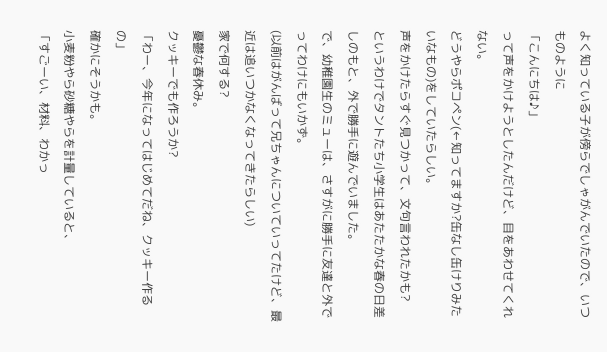よく知っている子が傍らでしゃがんでいたので、いつものように
「こんにちは♪」
って声をかけようとしたんだけど、目をあわせてくれない。
どうやらポコペン(←知ってますか?缶なし缶けりみたいなもの)をしていたらしい。
声をかけたらすぐ見つかって、文句言われたかも?
というわけでタントたち小学生はあたたかな春の日差しのもと、外で勝手に遊んでいました。
で、幼稚園生のミューは、さすがに勝手に友達と外でってわけにもいかず。
(以前はがんばって兄ちゃんについていってたけど、最近は追いつかなくなってきたらしい)
家で何する?
憂鬱な春休み。
クッキーでも作ろうか?
「わー、今年になってはじめてだね、クッキー作るの」
確かにそうかも。
小麦粉やら砂糖やらを計量していると、
「すごーい、材料、わかっ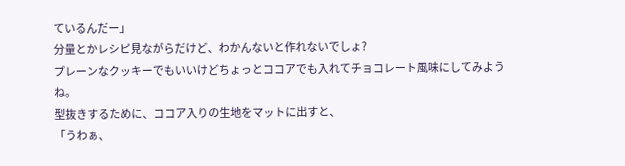ているんだー」
分量とかレシピ見ながらだけど、わかんないと作れないでしょ?
プレーンなクッキーでもいいけどちょっとココアでも入れてチョコレート風味にしてみようね。
型抜きするために、ココア入りの生地をマットに出すと、
「うわぁ、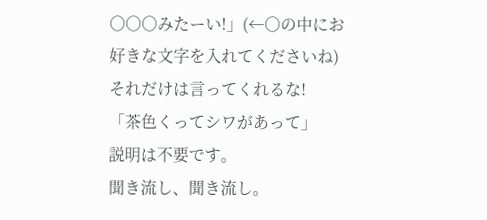○○○みたーい!」(←○の中にお好きな文字を入れてくださいね)
それだけは言ってくれるな!
「茶色くってシワがあって」
説明は不要です。
聞き流し、聞き流し。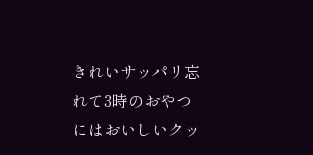きれいサッパリ忘れて3時のおやつにはおいしいクッ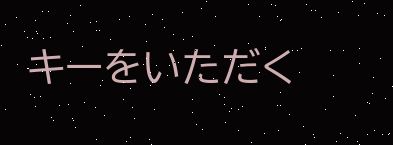キーをいただく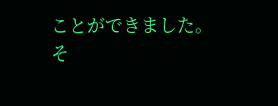ことができました。
そ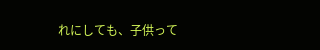れにしても、子供って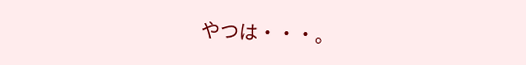やつは・・・。